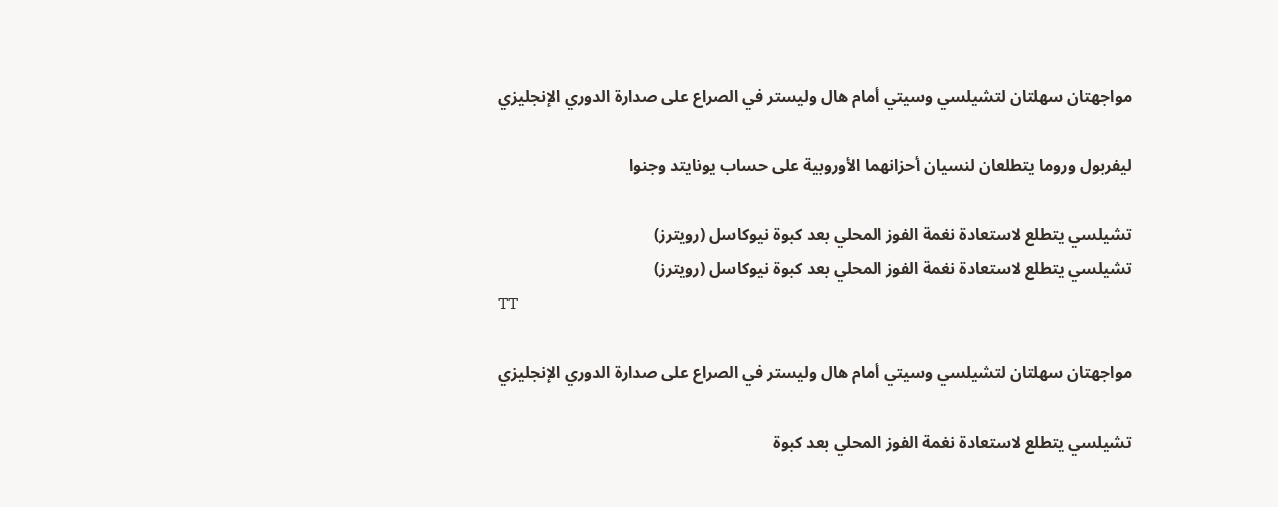مواجهتان سهلتان لتشيلسي وسيتي أمام هال وليستر في الصراع على صدارة الدوري الإنجليزي

ليفربول وروما يتطلعان لنسيان أحزانهما الأوروبية على حساب يونايتد وجنوا

تشيلسي يتطلع لاستعادة نغمة الفوز المحلي بعد كبوة نيوكاسل (رويترز)
تشيلسي يتطلع لاستعادة نغمة الفوز المحلي بعد كبوة نيوكاسل (رويترز)
TT

مواجهتان سهلتان لتشيلسي وسيتي أمام هال وليستر في الصراع على صدارة الدوري الإنجليزي

تشيلسي يتطلع لاستعادة نغمة الفوز المحلي بعد كبوة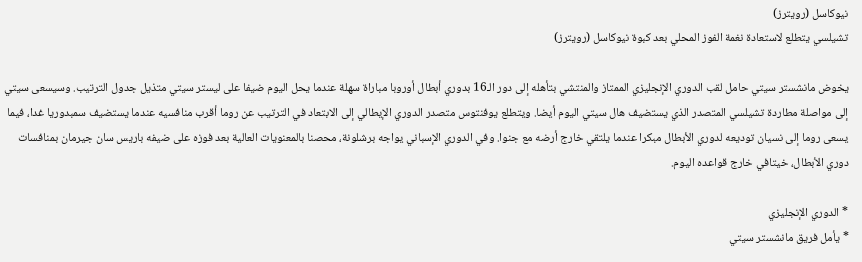نيوكاسل (رويترز)
تشيلسي يتطلع لاستعادة نغمة الفوز المحلي بعد كبوة نيوكاسل (رويترز)

يخوض مانشستر سيتي حامل لقب الدوري الإنجليزي الممتاز والمنتشي بتأهله إلى دور الـ16 بدوري أبطال أوروبا مباراة سهلة عندما يحل اليوم ضيفا على ليستر سيتي متذيل جدول الترتيب. وسيسعى سيتي إلى مواصلة مطاردة تشيلسي المتصدر الذي يستضيف هال سيتي اليوم أيضا. ويتطلع يوفنتوس متصدر الدوري الإيطالي إلى الابتعاد في الترتيب عن روما أقرب منافسيه عندما يستضيف سمبدوريا غدا، فيما يسعى روما إلى نسيان توديعه لدوري الأبطال مبكرا عندما يلتقي خارج أرضه مع جنوا. وفي الدوري الإسباني يواجه برشلونة، محصنا بالمعنويات العالية بعد فوزه على ضيفه باريس سان جيرمان بمنافسات دوري الأبطال، خيتافي خارج قواعده اليوم.

* الدوري الإنجليزي
* يأمل فريق مانشستر سيتي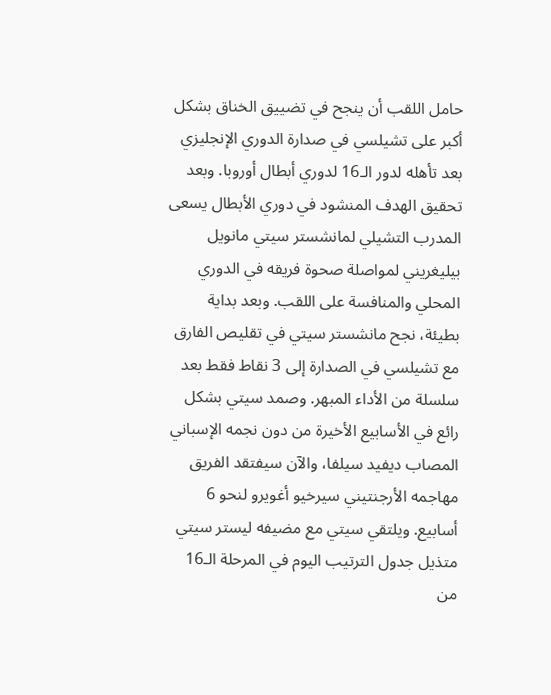حامل اللقب أن ينجح في تضييق الخناق بشكل أكبر على تشيلسي في صدارة الدوري الإنجليزي بعد تأهله لدور الـ16 لدوري أبطال أوروبا. وبعد تحقيق الهدف المنشود في دوري الأبطال يسعى المدرب التشيلي لمانشستر سيتي مانويل بيليغريني لمواصلة صحوة فريقه في الدوري المحلي والمنافسة على اللقب. وبعد بداية بطيئة، نجح مانشستر سيتي في تقليص الفارق مع تشيلسي في الصدارة إلى 3 نقاط فقط بعد سلسلة من الأداء المبهر. وصمد سيتي بشكل رائع في الأسابيع الأخيرة من دون نجمه الإسباني المصاب ديفيد سيلفا، والآن سيفتقد الفريق مهاجمه الأرجنتيني سيرخيو أغويرو لنحو 6 أسابيع. ويلتقي سيتي مع مضيفه ليستر سيتي متذيل جدول الترتيب اليوم في المرحلة الـ16 من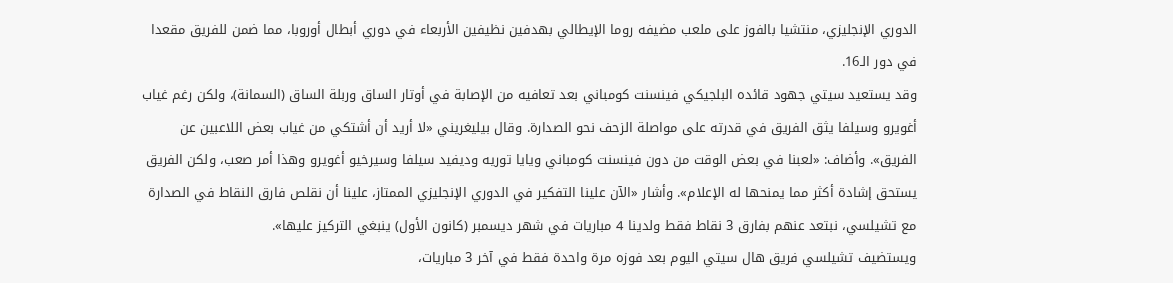الدوري الإنجليزي، منتشيا بالفوز على ملعب مضيفه روما الإيطالي بهدفين نظيفين الأربعاء في دوري أبطال أوروبا، مما ضمن للفريق مقعدا في دور الـ16.
وقد يستعيد سيتي جهود قائده البلجيكي فينسنت كومباني بعد تعافيه من الإصابة في أوتار الساق وربلة الساق (السمانة)، ولكن رغم غياب أغويرو وسيلفا يثق الفريق في قدرته على مواصلة الزحف نحو الصدارة. وقال بيليغريني «لا أريد أن أشتكي من غياب بعض اللاعبين عن الفريق». وأضاف: «لعبنا في بعض الوقت من دون فينسنت كومباني ويايا توريه وديفيد سيلفا وسيرخيو أغويرو وهذا أمر صعب، ولكن الفريق يستحق إشادة أكثر مما يمنحها له الإعلام». وأشار «الآن علينا التفكير في الدوري الإنجليزي الممتاز، علينا أن نقلص فارق النقاط في الصدارة مع تشيلسي، نبتعد عنهم بفارق 3 نقاط فقط ولدينا 4 مباريات في شهر ديسمبر (كانون الأول) ينبغي التركيز عليها».
ويستضيف تشيلسي فريق هال سيتي اليوم بعد فوزه مرة واحدة فقط في آخر 3 مباريات،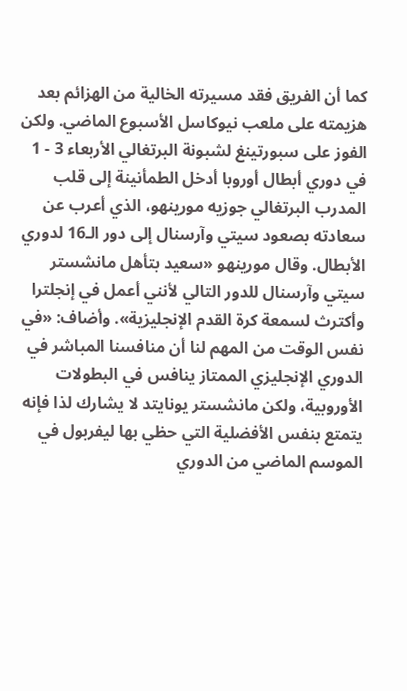كما أن الفريق فقد مسيرته الخالية من الهزائم بعد هزيمته على ملعب نيوكاسل الأسبوع الماضي. ولكن الفوز على سبورتينغ لشبونة البرتغالي الأربعاء 3 - 1 في دوري أبطال أوروبا أدخل الطمأنينة إلى قلب المدرب البرتغالي جوزيه مورينهو، الذي أعرب عن سعادته بصعود سيتي وآرسنال إلى دور الـ16 لدوري الأبطال. وقال مورينهو «سعيد بتأهل مانشستر سيتي وآرسنال للدور التالي لأنني أعمل في إنجلترا وأكترث لسمعة كرة القدم الإنجليزية». وأضاف: «في نفس الوقت من المهم لنا أن منافسنا المباشر في الدوري الإنجليزي الممتاز ينافس في البطولات الأوروبية، ولكن مانشستر يونايتد لا يشارك لذا فإنه يتمتع بنفس الأفضلية التي حظي بها ليفربول في الموسم الماضي من الدوري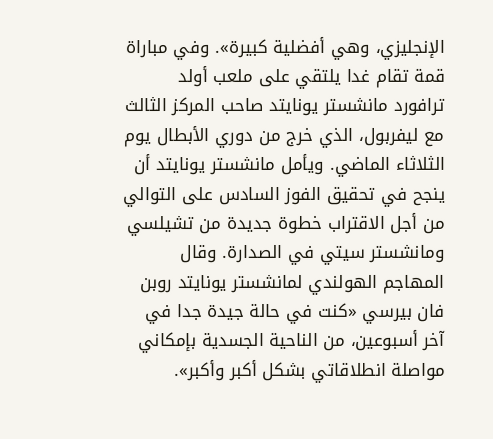الإنجليزي، وهي أفضلية كبيرة». وفي مباراة قمة تقام غدا يلتقي على ملعب أولد ترافورد مانشستر يونايتد صاحب المركز الثالث مع ليفربول، الذي خرج من دوري الأبطال يوم الثلاثاء الماضي. ويأمل مانشستر يونايتد أن ينجح في تحقيق الفوز السادس على التوالي من أجل الاقتراب خطوة جديدة من تشيلسي ومانشستر سيتي في الصدارة. وقال المهاجم الهولندي لمانشستر يونايتد روبن فان بيرسي «كنت في حالة جيدة جدا في آخر أسبوعين، من الناحية الجسدية بإمكاني مواصلة انطلاقاتي بشكل أكبر وأكبر».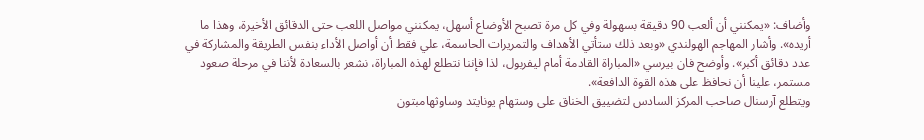وأضاف: «يمكنني أن ألعب 90 دقيقة بسهولة وفي كل مرة تصبح الأوضاع أسهل، يمكنني مواصل اللعب حتى الدقائق الأخيرة، وهذا ما أريده». وأشار المهاجم الهولندي «وبعد ذلك ستأتي الأهداف والتمريرات الحاسمة، علي فقط أن أواصل الأداء بنفس الطريقة والمشاركة في عدد دقائق أكبر». وأوضح فان بيرسي «المباراة القادمة أمام ليفربول، لذا فإننا نتطلع لهذه المباراة، نشعر بالسعادة لأننا في مرحلة صعود مستمر، علينا أن نحافظ على هذه القوة الدافعة».
ويتطلع آرسنال صاحب المركز السادس لتضييق الخناق على وستهام يونايتد وساوثهامبتون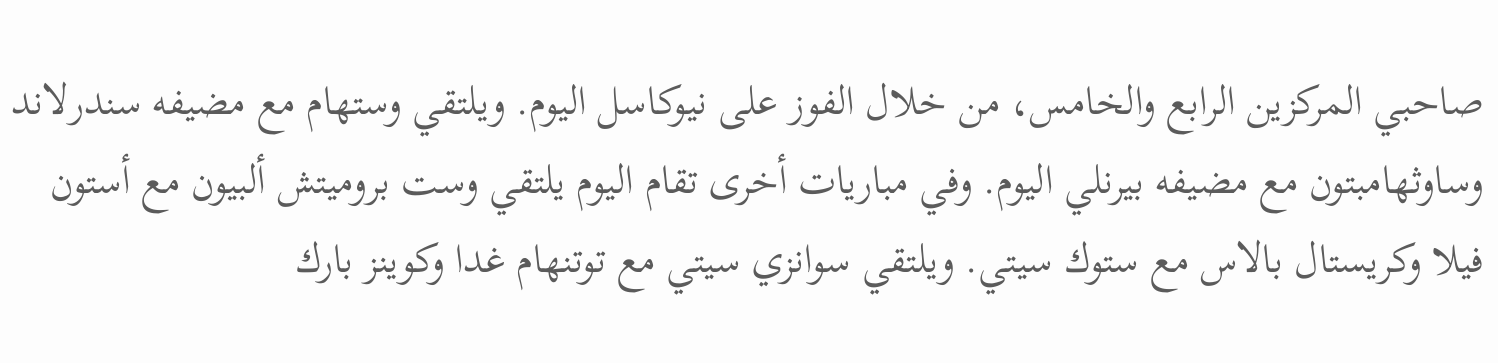صاحبي المركزين الرابع والخامس، من خلال الفوز على نيوكاسل اليوم. ويلتقي وستهام مع مضيفه سندرلاند وساوثهامبتون مع مضيفه بيرنلي اليوم. وفي مباريات أخرى تقام اليوم يلتقي وست بروميتش ألبيون مع أستون فيلا وكريستال بالاس مع ستوك سيتي. ويلتقي سوانزي سيتي مع توتنهام غدا وكوينز بارك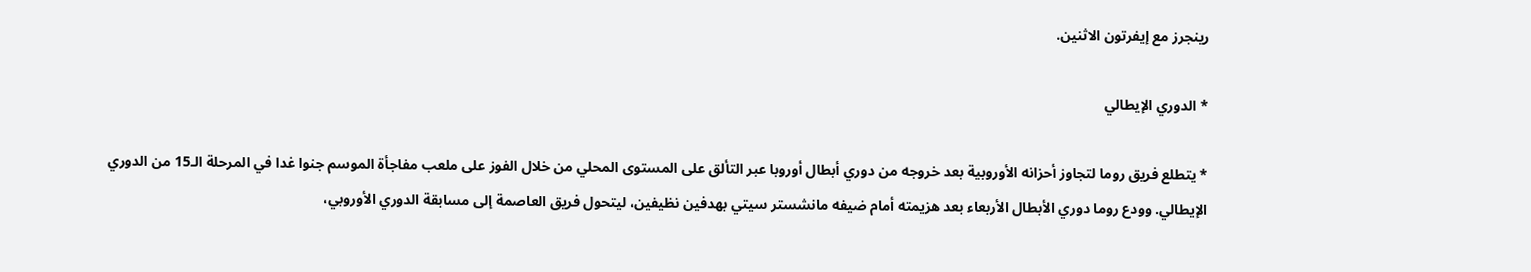رينجرز مع إيفرتون الاثنين.

* الدوري الإيطالي

* يتطلع فريق روما لتجاوز أحزانه الأوروبية بعد خروجه من دوري أبطال أوروبا عبر التألق على المستوى المحلي من خلال الفوز على ملعب مفاجأة الموسم جنوا غدا في المرحلة الـ15 من الدوري الإيطالي. وودع روما دوري الأبطال الأربعاء بعد هزيمته أمام ضيفه مانشستر سيتي بهدفين نظيفين، ليتحول فريق العاصمة إلى مسابقة الدوري الأوروبي،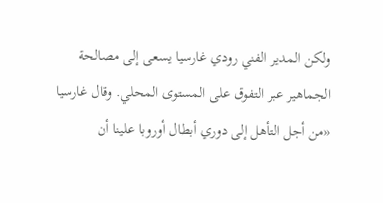ولكن المدير الفني رودي غارسيا يسعى إلى مصالحة
الجماهير عبر التفوق على المستوى المحلي. وقال غارسيا «من أجل التأهل إلى دوري أبطال أوروبا علينا أن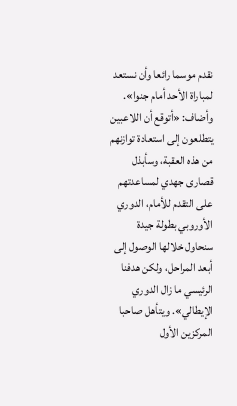نقدم موسما رائعا وأن نستعد لمباراة الأحد أمام جنوا». وأضاف: «أتوقع أن اللاعبين يتطلعون إلى استعادة توازنهم من هذه العقبة، وسأبذل قصارى جهدي لمساعدتهم على التقدم للأمام، الدوري الأوروبي بطولة جيدة سنحاول خلالها الوصول إلى أبعد المراحل، ولكن هدفنا الرئيسي ما زال الدوري الإيطالي». ويتأهل صاحبا المركزين الأول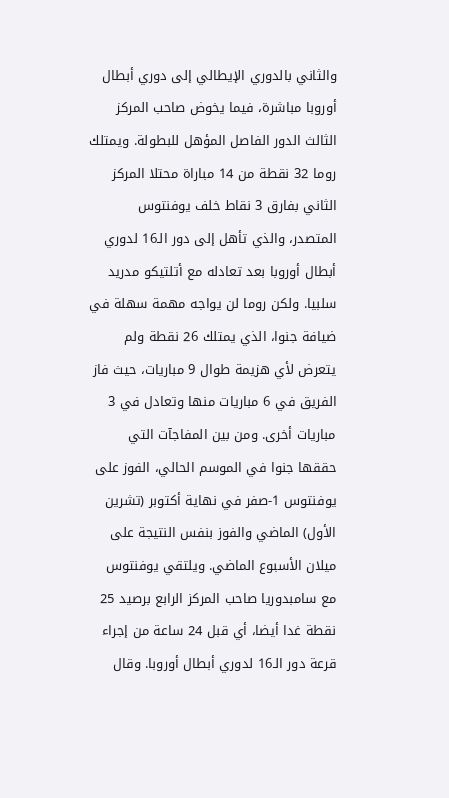والثاني بالدوري الإيطالي إلى دوري أبطال أوروبا مباشرة، فيما يخوض صاحب المركز الثالث الدور الفاصل المؤهل للبطولة. ويمتلك روما 32 نقطة من 14 مباراة محتلا المركز الثاني بفارق 3 نقاط خلف يوفنتوس المتصدر، والذي تأهل إلى دور الـ16 لدوري أبطال أوروبا بعد تعادله مع أتلتيكو مدريد سلبيا. ولكن روما لن يواجه مهمة سهلة في ضيافة جنوا، الذي يمتلك 26 نقطة ولم يتعرض لأي هزيمة طوال 9 مباريات، حيث فاز الفريق في 6 مباريات منها وتعادل في 3 مباريات أخرى. ومن بين المفاجآت التي حققها جنوا في الموسم الحالي، الفوز على يوفنتوس 1-صفر في نهاية أكتوبر (تشرين الأول) الماضي والفوز بنفس النتيجة على ميلان الأسبوع الماضي. ويلتقي يوفنتوس مع سامبدوريا صاحب المركز الرابع برصيد 25 نقطة غدا أيضا، أي قبل 24 ساعة من إجراء قرعة دور الـ16 لدوري أبطال أوروبا. وقال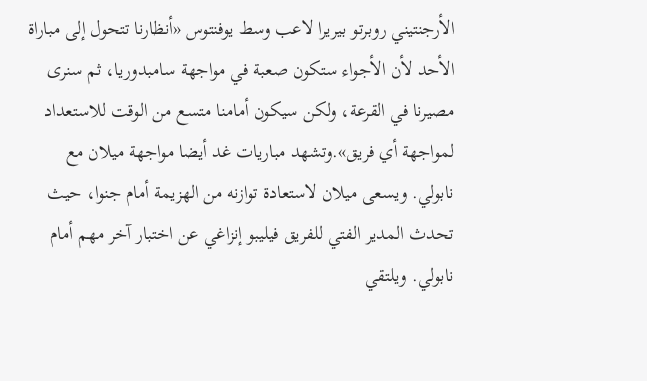الأرجنتيني روبرتو بيريرا لاعب وسط يوفنتوس «أنظارنا تتحول إلى مباراة الأحد لأن الأجواء ستكون صعبة في مواجهة سامبدوريا، ثم سنرى مصيرنا في القرعة، ولكن سيكون أمامنا متسع من الوقت للاستعداد لمواجهة أي فريق».وتشهد مباريات غد أيضا مواجهة ميلان مع نابولي. ويسعى ميلان لاستعادة توازنه من الهزيمة أمام جنوا، حيث تحدث المدير الفتي للفريق فيليبو إنزاغي عن اختبار آخر مهم أمام نابولي. ويلتقي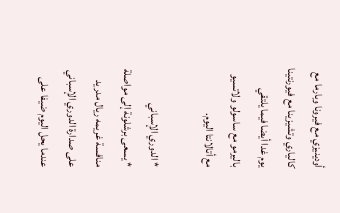أودينيزي مع فيرونا وبارما مع كالياري وتشيزينا مع فيورنتينا يوم غدا أيضا فيما يلتقي باليرمو مع ساسولو ولاتسيو مع أتالانتا اليوم.

* الدوري الإسباني
* يسعى برشلونة إلى مواصلة منافسة غريمه ريال مدريد على صدارة الدوري الإسباني عندما يحل اليوم ضيفا على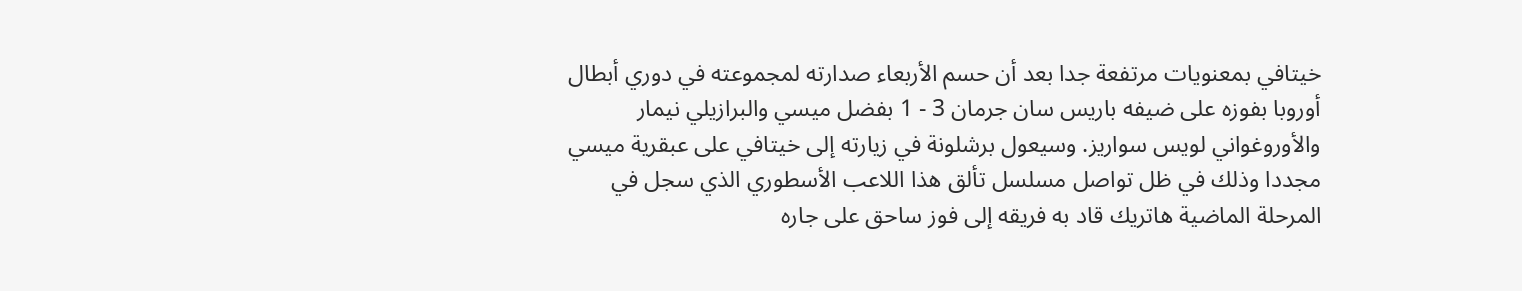خيتافي بمعنويات مرتفعة جدا بعد أن حسم الأربعاء صدارته لمجموعته في دوري أبطال أوروبا بفوزه على ضيفه باريس سان جرمان 3 - 1 بفضل ميسي والبرازيلي نيمار والأوروغواني لويس سواريز. وسيعول برشلونة في زيارته إلى خيتافي على عبقرية ميسي مجددا وذلك في ظل تواصل مسلسل تألق هذا اللاعب الأسطوري الذي سجل في المرحلة الماضية هاتريك قاد به فريقه إلى فوز ساحق على جاره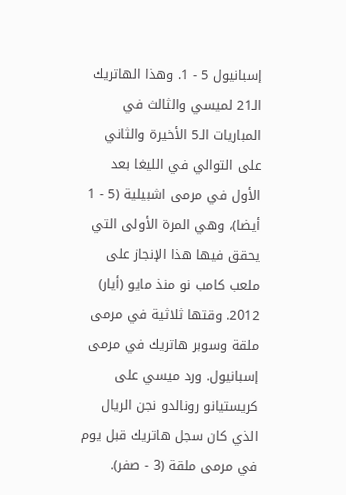إسبانيول 5 - 1. وهذا الهاتريك الـ21 لميسي والثالث في المباريات الـ5 الأخيرة والثاني على التوالي في الليغا بعد الأول في مرمى اشبيلية (5 - 1 أيضا)، وهي المرة الأولى التي يحقق فيها هذا الإنجاز على ملعب كامب نو منذ مايو (أيار) 2012. وقتها ثلاثية في مرمى ملقة وسوبر هاتريك في مرمى إسبانيول. ورد ميسي على كريستيانو رونالدو نجن الريال الذي كان سجل هاتريك قبل يوم في مرمى ملقة (3 - صفر).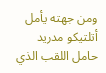ومن جهته يأمل أتلتيكو مدريد حامل اللقب الذي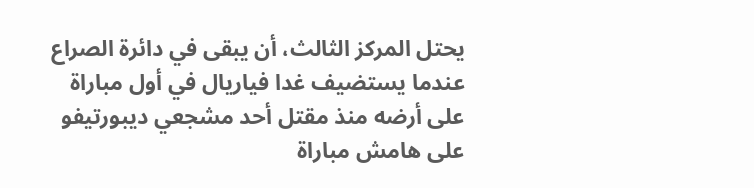يحتل المركز الثالث، أن يبقى في دائرة الصراع عندما يستضيف غدا فياريال في أول مباراة على أرضه منذ مقتل أحد مشجعي ديبورتيفو على هامش مباراة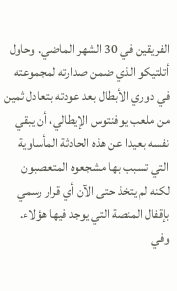الفريقين في 30 الشهر الماضي. وحاول أتلتيكو الذي ضمن صدارته لمجموعته في دوري الأبطال بعد عودته بتعادل ثمين من ملعب يوفنتوس الإيطالي، أن يبقي نفسه بعيدا عن هذه الحادثة المأساوية التي تسبب بها مشجعوه المتعصبون لكنه لم يتخذ حتى الآن أي قرار رسمي بإقفال المنصة التي يوجد فيها هؤلاء. وفي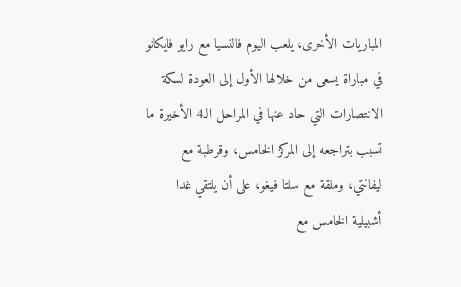المباريات الأخرى، يلعب اليوم فالنسيا مع رايو فايكانو في مباراة يسعى من خلالها الأول إلى العودة لسكة الانتصارات التي حاد عنها في المراحل الـ4 الأخيرة ما تسبب بتراجعه إلى المركز الخامس، وقرطبة مع ليفانتي، وملقة مع سلتا فيغو، على أن يلتقي غدا أشبيلية الخامس مع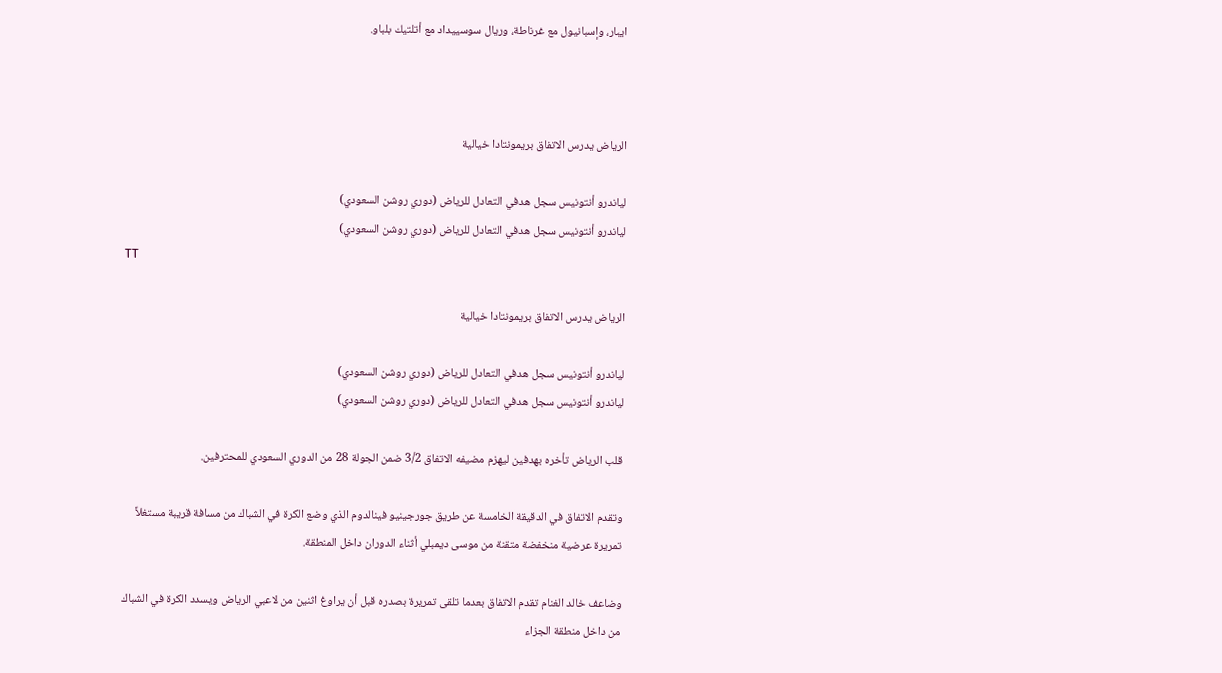ايبار، وإسبانيول مع غرناطة، وريال سوسييداد مع أتلتيك بلباو.



الرياض يدرس الاتفاق بريمونتادا خيالية

لياندرو أنتونيس سجل هدفي التعادل للرياض (دوري روشن السعودي)
لياندرو أنتونيس سجل هدفي التعادل للرياض (دوري روشن السعودي)
TT

الرياض يدرس الاتفاق بريمونتادا خيالية

لياندرو أنتونيس سجل هدفي التعادل للرياض (دوري روشن السعودي)
لياندرو أنتونيس سجل هدفي التعادل للرياض (دوري روشن السعودي)

قلب الرياض تأخره بهدفين ليهزم مضيفه الاتفاق 3/2 ضمن الجولة 28 من الدوري السعودي للمحترفين.

وتقدم الاتفاق في الدقيقة الخامسة عن طريق جورجينيو فينالدوم الذي وضع الكرة في الشباك من مسافة قريبة مستغلاً تمريرة عرضية منخفضة متقنة من موسى ديمبلي أثناء الدوران داخل المنطقة.

وضاعف خالد الغنام تقدم الاتفاق بعدما تلقى تمريرة بصدره قبل أن يراوغ اثنين من لاعبي الرياض ويسدد الكرة في الشباك من داخل منطقة الجزاء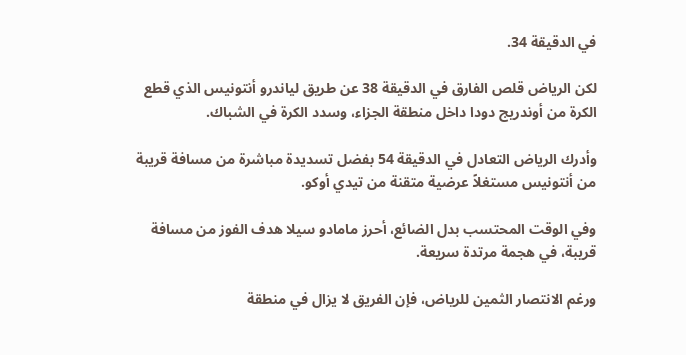في الدقيقة 34.

لكن الرياض قلص الفارق في الدقيقة 38 عن طريق لياندرو أنتونيس الذي قطع الكرة من أوندريج دودا داخل منطقة الجزاء، وسدد الكرة في الشباك.

وأدرك الرياض التعادل في الدقيقة 54 بفضل تسديدة مباشرة من مسافة قريبة من أنتونيس مستغلاً عرضية متقنة من تيدي أوكو.

وفي الوقت المحتسب بدل الضائع، أحرز مامادو سيلا هدف الفوز من مسافة قريبة، في هجمة مرتدة سريعة.

ورغم الانتصار الثمين للرياض، فإن الفريق لا يزال في منطقة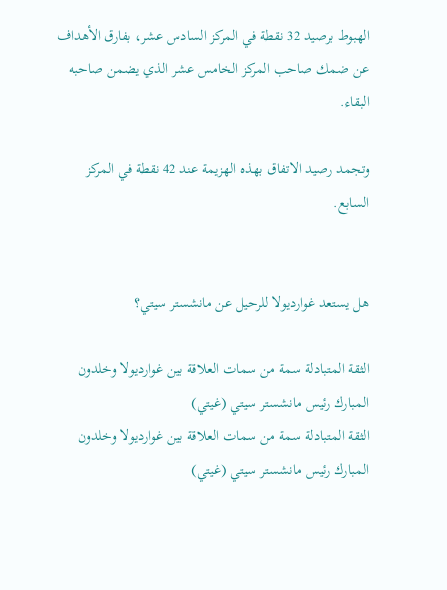الهبوط برصيد 32 نقطة في المركز السادس عشر، بفارق الأهداف عن ضمك صاحب المركز الخامس عشر الذي يضمن صاحبه البقاء.

وتجمد رصيد الاتفاق بهذه الهزيمة عند 42 نقطة في المركز السابع.


هل يستعد غوارديولا للرحيل عن مانشستر سيتي؟

الثقة المتبادلة سمة من سمات العلاقة بين غوارديولا وخلدون المبارك رئيس مانشستر سيتي (غيتي)
الثقة المتبادلة سمة من سمات العلاقة بين غوارديولا وخلدون المبارك رئيس مانشستر سيتي (غيتي)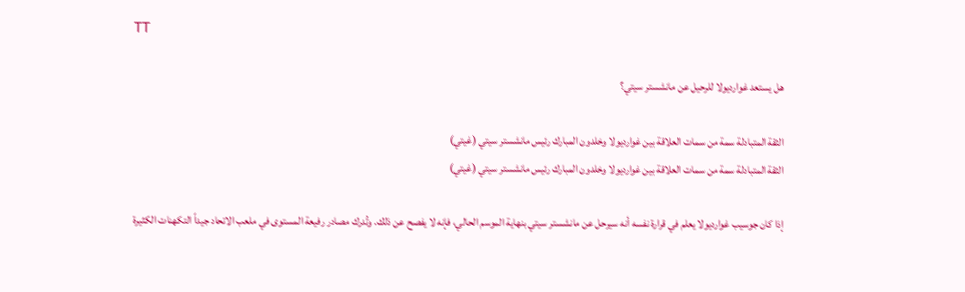TT

هل يستعد غوارديولا للرحيل عن مانشستر سيتي؟

الثقة المتبادلة سمة من سمات العلاقة بين غوارديولا وخلدون المبارك رئيس مانشستر سيتي (غيتي)
الثقة المتبادلة سمة من سمات العلاقة بين غوارديولا وخلدون المبارك رئيس مانشستر سيتي (غيتي)

إذا كان جوسيب غوارديولا يعلم في قرارة نفسه أنه سيرحل عن مانشستر سيتي بنهاية الموسم الحالي، فإنه لا يفصح عن ذلك. وتُدرك مصادر رفيعة المستوى في ملعب الاتحاد جيداً التكهنات الكثيرة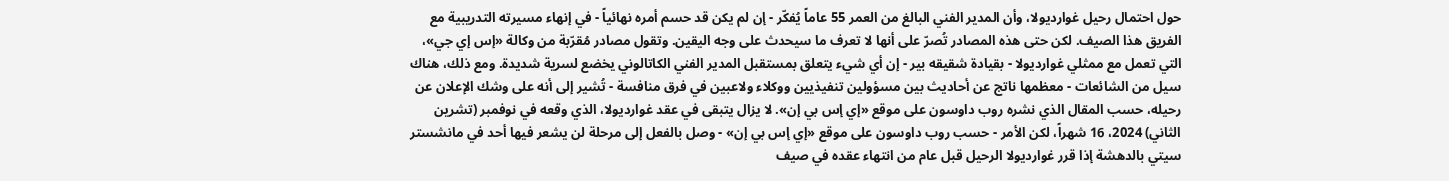حول احتمال رحيل غوارديولا، وأن المدير الفني البالغ من العمر 55 عاماً يُفكّر - إن لم يكن قد حسم أمره نهائياً - في إنهاء مسيرته التدريبية مع الفريق هذا الصيف. لكن حتى هذه المصادر تُصرّ على أنها لا تعرف ما سيحدث على وجه اليقين. وتقول مصادر مُقرّبة من وكالة «إس إي جي»، التي تعمل مع ممثلي غوارديولا - بقيادة شقيقه بير - إن أي شيء يتعلق بمستقبل المدير الفني الكاتالوني يخضع لسرية شديدة. ومع ذلك، هناك سيل من الشائعات - معظمها ناتج عن أحاديث بين مسؤولين تنفيذيين ووكلاء ولاعبين في فرق منافسة - تُشير إلى أنه على وشك الإعلان عن رحيله، حسب المقال الذي نشره روب داوسون على موقع «إي إس بي إن». لا يزال يتبقى في عقد غوارديولا، الذي وقعه في نوفمبر (تشرين الثاني) 2024، 16 شهراً، لكن الأمر - حسب روب داوسون على موقع «إي إس بي إن» - وصل بالفعل إلى مرحلة لن يشعر فيها أحد في مانشستر سيتي بالدهشة إذا قرر غوارديولا الرحيل قبل عام من انتهاء عقده في صيف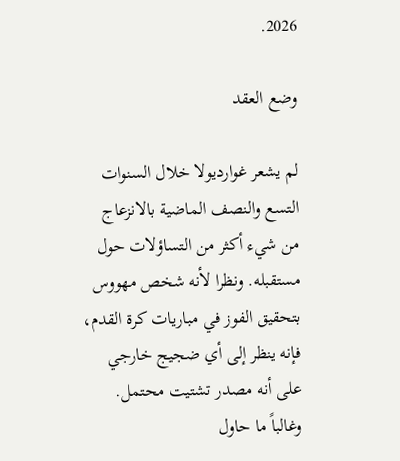2026.

وضع العقد

لم يشعر غوارديولا خلال السنوات التسع والنصف الماضية بالانزعاج من شيء أكثر من التساؤلات حول مستقبله. ونظرا لأنه شخص مهووس بتحقيق الفوز في مباريات كرة القدم، فإنه ينظر إلى أي ضجيج خارجي على أنه مصدر تشتيت محتمل. وغالباً ما حاول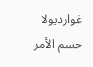غوارديولا حسم الأمر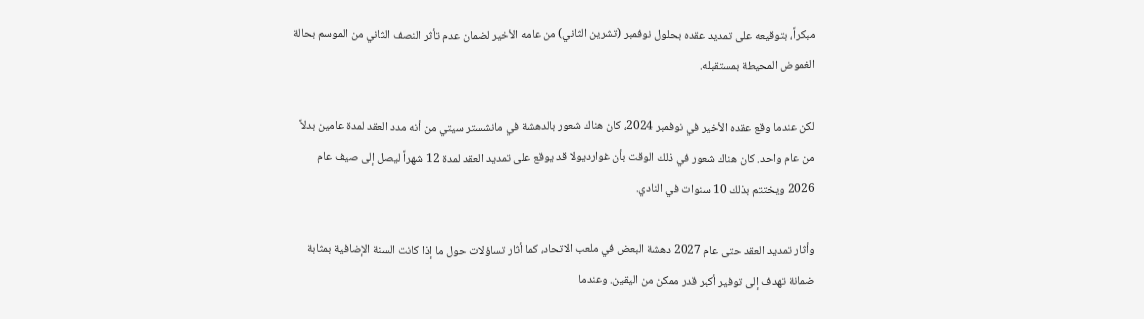مبكراً، بتوقيعه على تمديد عقده بحلول نوفمبر (تشرين الثاني) من عامه الأخير لضمان عدم تأثر النصف الثاني من الموسم بحالة الغموض المحيطة بمستقبله.

لكن عندما وقع عقده الأخير في نوفمبر 2024، كان هناك شعور بالدهشة في مانشستر سيتي من أنه مدد العقد لمدة عامين بدلاً من عام واحد. كان هناك شعور في ذلك الوقت بأن غوارديولا قد يوقع على تمديد العقد لمدة 12 شهراً ليصل إلى صيف عام 2026 ويختتم بذلك 10 سنوات في النادي.

وأثار تمديد العقد حتى عام 2027 دهشة البعض في ملعب الاتحاد، كما أثار تساؤلات حول ما إذا كانت السنة الإضافية بمثابة ضمانة تهدف إلى توفير أكبر قدر ممكن من اليقين. وعندما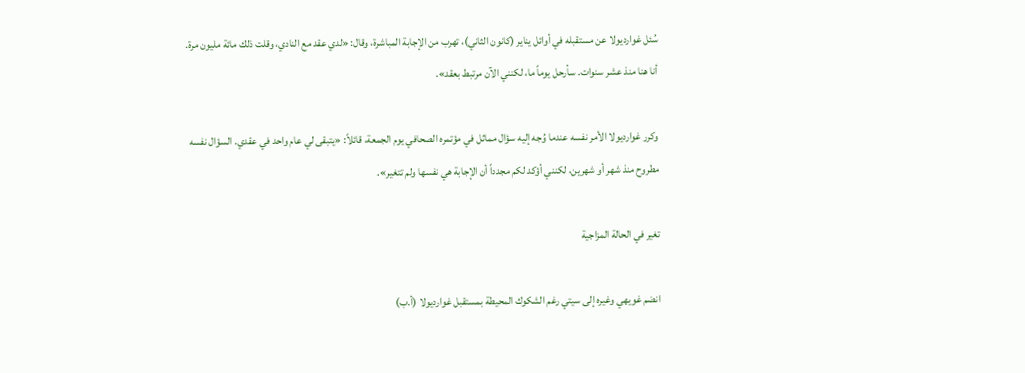سُئل غوارديولا عن مستقبله في أوائل يناير (كانون الثاني)، تهرب من الإجابة المباشرة، وقال: «لدي عقد مع النادي، وقلت ذلك مائة مليون مرة. أنا هنا منذ عشر سنوات. سأرحل يوماً ما، لكنني الآن مرتبط بعقد».

وكرر غوارديولا الأمر نفسه عندما وُجه إليه سؤال مماثل في مؤتمره الصحافي يوم الجمعة، قائلاً: «يتبقى لي عام واحد في عقدي. السؤال نفسه مطروح منذ شهر أو شهرين، لكنني أؤكد لكم مجدداً أن الإجابة هي نفسها ولم تتغير».

تغير في الحالة المزاجية

انضم غويهي وغيره إلى سيتي رغم الشكوك المحيطة بمستقبل غوارديولا (أ.ب)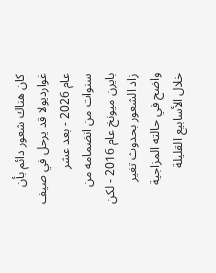كان هناك شعور دائم بأن غوارديولا قد يرحل في صيف عام 2026 - بعد عشر سنوات من انضمامه من بايرن ميونخ عام 2016 - لكن زاد الشعور بحدوث تغير واضح في حالته المزاجية خلال الأسابيع القليلة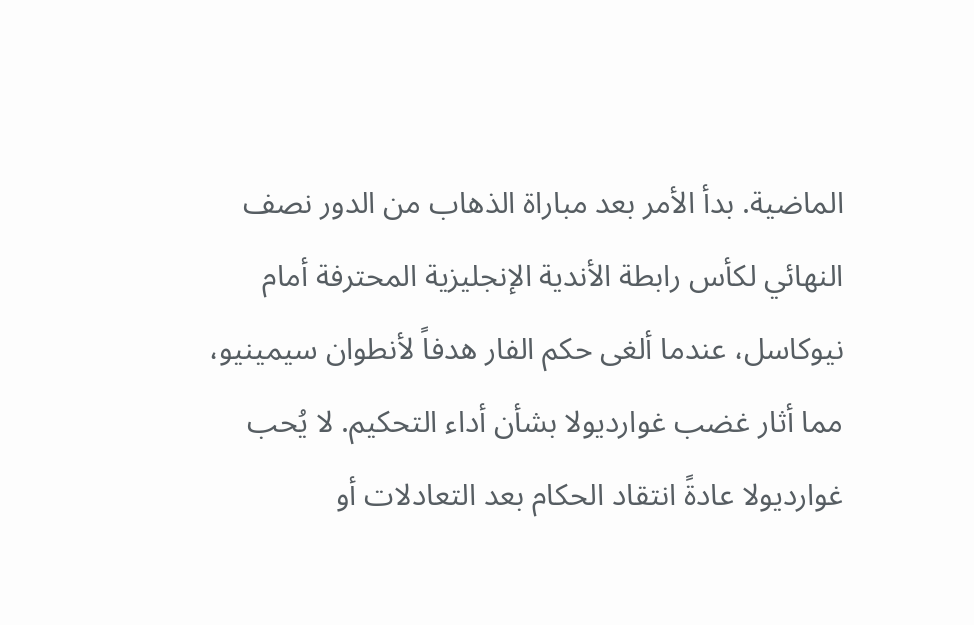الماضية. بدأ الأمر بعد مباراة الذهاب من الدور نصف النهائي لكأس رابطة الأندية الإنجليزية المحترفة أمام نيوكاسل، عندما ألغى حكم الفار هدفاً لأنطوان سيمينيو، مما أثار غضب غوارديولا بشأن أداء التحكيم. لا يُحب غوارديولا عادةً انتقاد الحكام بعد التعادلات أو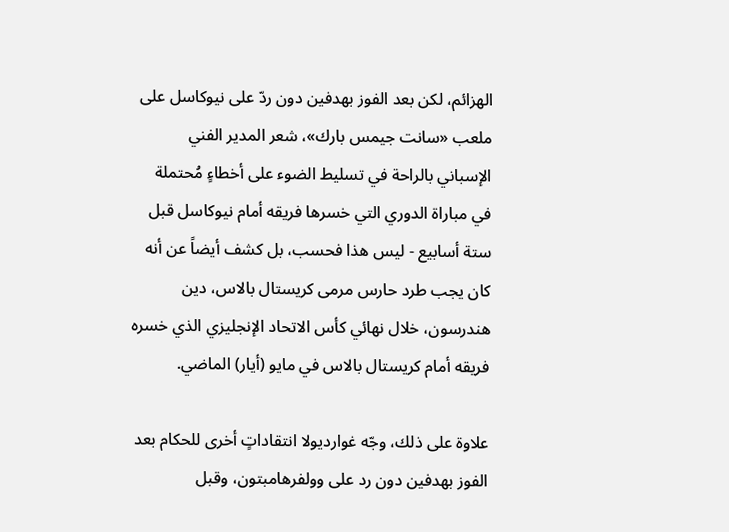الهزائم، لكن بعد الفوز بهدفين دون ردّ على نيوكاسل على ملعب «سانت جيمس بارك»، شعر المدير الفني الإسباني بالراحة في تسليط الضوء على أخطاءٍ مُحتملة في مباراة الدوري التي خسرها فريقه أمام نيوكاسل قبل ستة أسابيع - ليس هذا فحسب، بل كشف أيضاً عن أنه كان يجب طرد حارس مرمى كريستال بالاس، دين هندرسون، خلال نهائي كأس الاتحاد الإنجليزي الذي خسره فريقه أمام كريستال بالاس في مايو (أيار) الماضي.

علاوة على ذلك، وجّه غوارديولا انتقاداتٍ أخرى للحكام بعد الفوز بهدفين دون رد على وولفرهامبتون، وقبل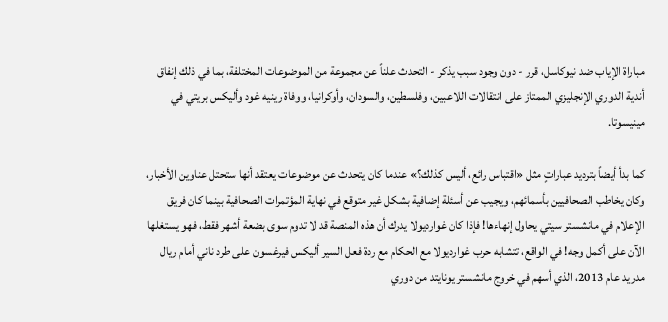مباراة الإياب ضد نيوكاسل، قرر - دون وجود سبب يذكر - التحدث علناً عن مجموعة من الموضوعات المختلفة، بما في ذلك إنفاق أندية الدوري الإنجليزي الممتاز على انتقالات اللاعبين، وفلسطين، والسودان، وأوكرانيا، ووفاة رينيه غود وأليكس بريتي في مينيسوتا.

كما بدأ أيضاً بترديد عباراتٍ مثل «اقتباس رائع، أليس كذلك؟» عندما كان يتحدث عن موضوعات يعتقد أنها ستحتل عناوين الأخبار، وكان يخاطب الصحافيين بأسمائهم، ويجيب عن أسئلة إضافية بشكل غير متوقع في نهاية المؤتمرات الصحافية بينما كان فريق الإعلام في مانشستر سيتي يحاول إنهاءها! فإذا كان غوارديولا يدرك أن هذه المنصة قد لا تدوم سوى بضعة أشهر فقط، فهو يستغلها الآن على أكمل وجه! في الواقع، تتشابه حرب غوارديولا مع الحكام مع ردة فعل السير أليكس فيرغسون على طرد ناني أمام ريال مدريد عام 2013، الذي أسهم في خروج مانشستر يونايتد من دوري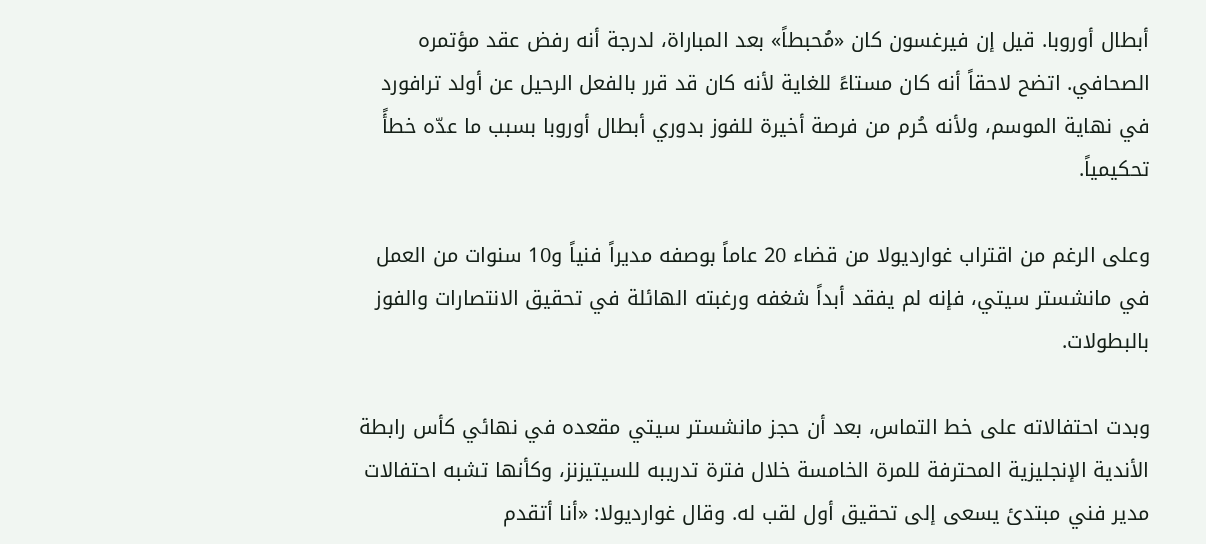أبطال أوروبا. قيل إن فيرغسون كان «مُحبطاً» بعد المباراة، لدرجة أنه رفض عقد مؤتمره الصحافي. اتضح لاحقاً أنه كان مستاءً للغاية لأنه كان قد قرر بالفعل الرحيل عن أولد ترافورد في نهاية الموسم، ولأنه حُرم من فرصة أخيرة للفوز بدوري أبطال أوروبا بسبب ما عدّه خطأً تحكيمياً.

وعلى الرغم من اقتراب غوارديولا من قضاء 20 عاماً بوصفه مديراً فنياً و10 سنوات من العمل في مانشستر سيتي، فإنه لم يفقد أبداً شغفه ورغبته الهائلة في تحقيق الانتصارات والفوز بالبطولات.

وبدت احتفالاته على خط التماس، بعد أن حجز مانشستر سيتي مقعده في نهائي كأس رابطة الأندية الإنجليزية المحترفة للمرة الخامسة خلال فترة تدريبه للسيتيزنز، وكأنها تشبه احتفالات مدير فني مبتدئ يسعى إلى تحقيق أول لقب له. وقال غوارديولا: «أنا أتقدم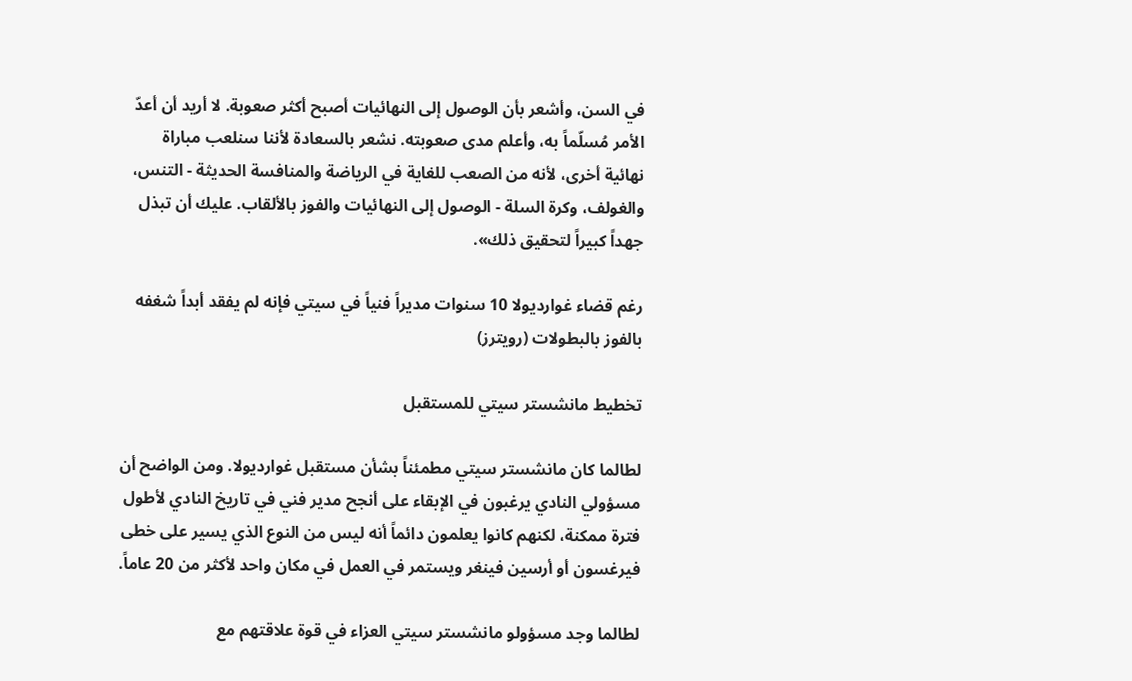في السن، وأشعر بأن الوصول إلى النهائيات أصبح أكثر صعوبة. لا أريد أن أعدّ الأمر مُسلّماً به، وأعلم مدى صعوبته. نشعر بالسعادة لأننا سنلعب مباراة نهائية أخرى، لأنه من الصعب للغاية في الرياضة والمنافسة الحديثة - التنس، والغولف، وكرة السلة - الوصول إلى النهائيات والفوز بالألقاب. عليك أن تبذل جهداً كبيراً لتحقيق ذلك».

رغم قضاء غوارديولا 10 سنوات مديراً فنياً في سيتي فإنه لم يفقد أبداً شغفه بالفوز بالبطولات (رويترز)

تخطيط مانشستر سيتي للمستقبل

لطالما كان مانشستر سيتي مطمئناً بشأن مستقبل غوارديولا. ومن الواضح أن مسؤولي النادي يرغبون في الإبقاء على أنجح مدير فني في تاريخ النادي لأطول فترة ممكنة، لكنهم كانوا يعلمون دائماً أنه ليس من النوع الذي يسير على خطى فيرغسون أو أرسين فينغر ويستمر في العمل في مكان واحد لأكثر من 20 عاماً.

لطالما وجد مسؤولو مانشستر سيتي العزاء في قوة علاقتهم مع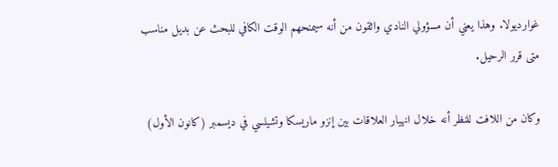غوارديولا. وهذا يعني أن مسؤولي النادي واثقون من أنه سيمنحهم الوقت الكافي للبحث عن بديل مناسب متى قرر الرحيل.

وكان من اللافت للنظر أنه خلال انهيار العلاقات بين إنزو ماريسكا وتشيلسي في ديسمبر (كانون الأول)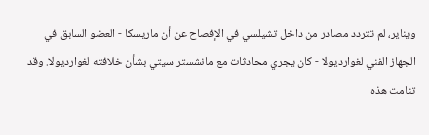ويناير، لم تتردد مصادر من داخل تشيلسي في الإفصاح عن أن ماريسكا - العضو السابق في الجهاز الفني لغوارديولا - كان يجري محادثات مع مانشستر سيتي بشأن خلافته لغوارديولا. وقد تنامت هذه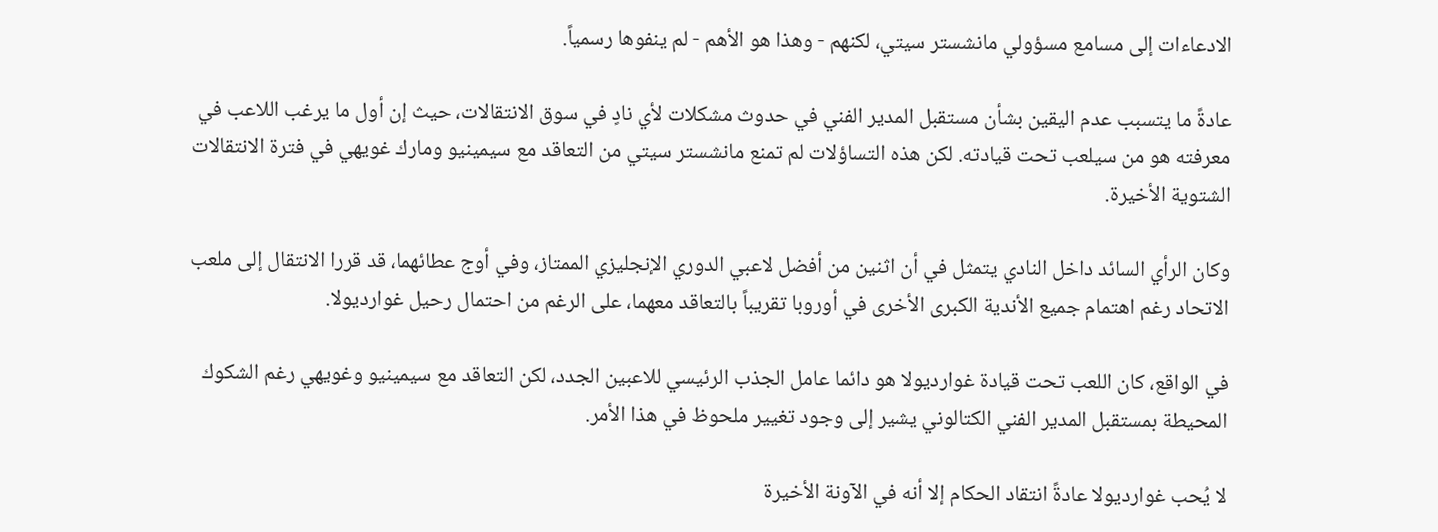الادعاءات إلى مسامع مسؤولي مانشستر سيتي، لكنهم - وهذا هو الأهم - لم ينفوها رسمياً.

عادةً ما يتسبب عدم اليقين بشأن مستقبل المدير الفني في حدوث مشكلات لأي نادٍ في سوق الانتقالات، حيث إن أول ما يرغب اللاعب في معرفته هو من سيلعب تحت قيادته. لكن هذه التساؤلات لم تمنع مانشستر سيتي من التعاقد مع سيمينيو ومارك غويهي في فترة الانتقالات الشتوية الأخيرة.

وكان الرأي السائد داخل النادي يتمثل في أن اثنين من أفضل لاعبي الدوري الإنجليزي الممتاز، وفي أوج عطائهما، قد قررا الانتقال إلى ملعب الاتحاد رغم اهتمام جميع الأندية الكبرى الأخرى في أوروبا تقريباً بالتعاقد معهما، على الرغم من احتمال رحيل غوارديولا.

في الواقع، كان اللعب تحت قيادة غوارديولا هو دائما عامل الجذب الرئيسي للاعبين الجدد، لكن التعاقد مع سيمينيو وغويهي رغم الشكوك المحيطة بمستقبل المدير الفني الكتالوني يشير إلى وجود تغيير ملحوظ في هذا الأمر.

لا يُحب غوارديولا عادةً انتقاد الحكام إلا أنه في الآونة الأخيرة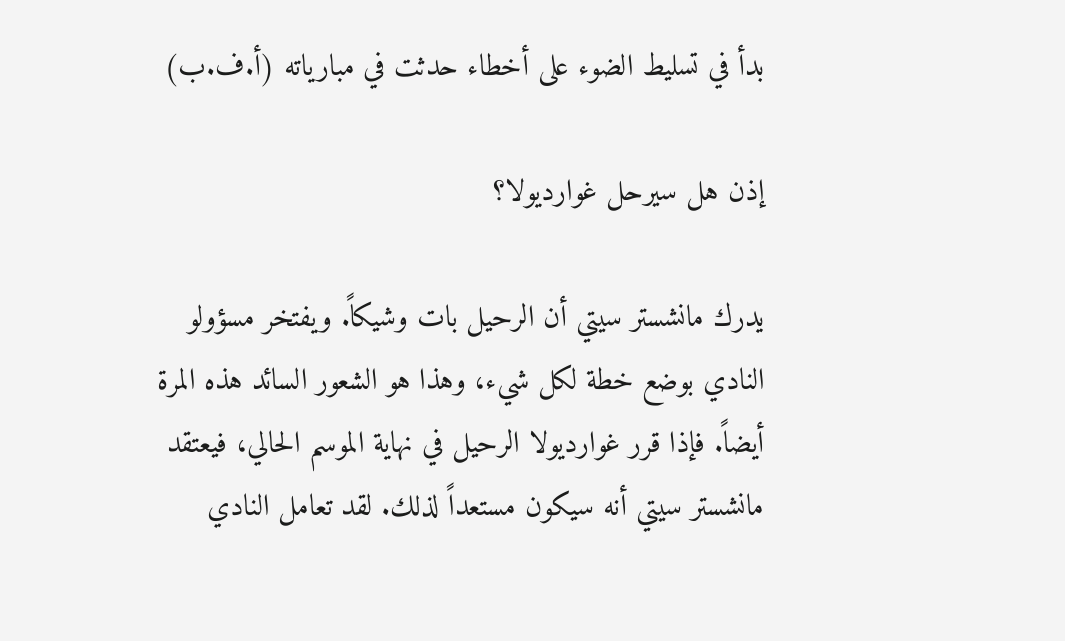بدأ في تسليط الضوء على أخطاء حدثت في مبارياته (أ.ف.ب)

إذن هل سيرحل غوارديولا؟

يدرك مانشستر سيتي أن الرحيل بات وشيكاً. ويفتخر مسؤولو النادي بوضع خطة لكل شيء، وهذا هو الشعور السائد هذه المرة أيضاً. فإذا قرر غوارديولا الرحيل في نهاية الموسم الحالي، فيعتقد مانشستر سيتي أنه سيكون مستعداً لذلك. لقد تعامل النادي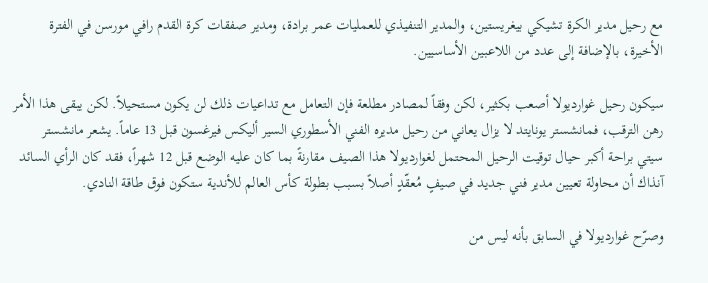مع رحيل مدير الكرة تشيكي بيغريستين، والمدير التنفيذي للعمليات عمر برادة، ومدير صفقات كرة القدم رافي مورسن في الفترة الأخيرة، بالإضافة إلى عدد من اللاعبين الأساسيين.

سيكون رحيل غوارديولا أصعب بكثير، لكن وفقاً لمصادر مطلعة فإن التعامل مع تداعيات ذلك لن يكون مستحيلاً. لكن يبقى هذا الأمر رهن الترقب، فمانشستر يونايتد لا يزال يعاني من رحيل مديره الفني الأسطوري السير أليكس فيرغسون قبل 13 عاماً. يشعر مانشستر سيتي براحة أكبر حيال توقيت الرحيل المحتمل لغوارديولا هذا الصيف مقارنةً بما كان عليه الوضع قبل 12 شهراً، فقد كان الرأي السائد آنذاك أن محاولة تعيين مدير فني جديد في صيفٍ مُعقّدٍ أصلاً بسبب بطولة كأس العالم للأندية ستكون فوق طاقة النادي.

وصرّح غوارديولا في السابق بأنه ليس من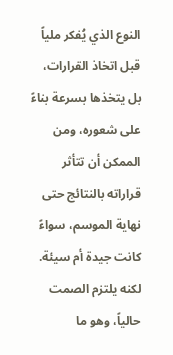النوع الذي يُفكر ملياً قبل اتخاذ القرارات، بل يتخذها بسرعة بناءً على شعوره، ومن الممكن أن تتأثر قراراته بالنتائج حتى نهاية الموسم، سواءً كانت جيدة أم سيئة. لكنه يلتزم الصمت حالياً، وهو ما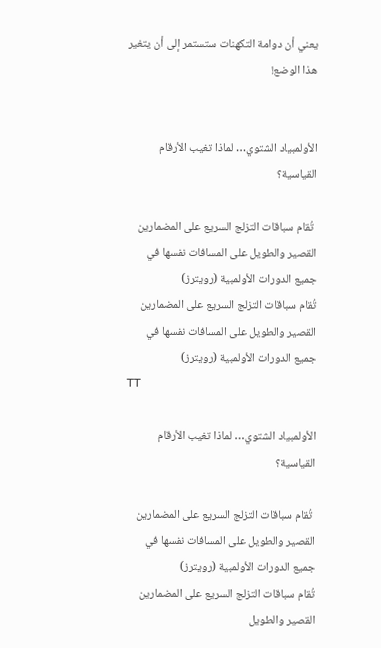يعني أن دوامة التكهنات ستستمر إلى أن يتغير هذا الوضع!


الأولمبياد الشتوي… لماذا تغيب الأرقام القياسية؟

 تُقام سباقات التزلج السريع على المضمارين القصير والطويل على المسافات نفسها في جميع الدورات الأولمبية (رويترز)
تُقام سباقات التزلج السريع على المضمارين القصير والطويل على المسافات نفسها في جميع الدورات الأولمبية (رويترز)
TT

الأولمبياد الشتوي… لماذا تغيب الأرقام القياسية؟

 تُقام سباقات التزلج السريع على المضمارين القصير والطويل على المسافات نفسها في جميع الدورات الأولمبية (رويترز)
تُقام سباقات التزلج السريع على المضمارين القصير والطويل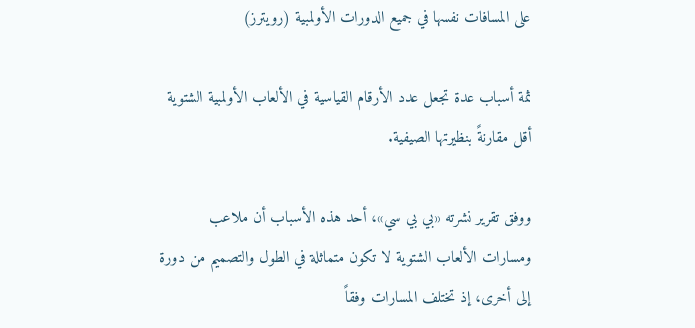على المسافات نفسها في جميع الدورات الأولمبية (رويترز)

ثمة أسباب عدة تجعل عدد الأرقام القياسية في الألعاب الأولمبية الشتوية أقل مقارنةً بنظيرتها الصيفية.

ووفق تقرير نشرته «بي بي سي»، أحد هذه الأسباب أن ملاعب ومسارات الألعاب الشتوية لا تكون متماثلة في الطول والتصميم من دورة إلى أخرى، إذ تختلف المسارات وفقاً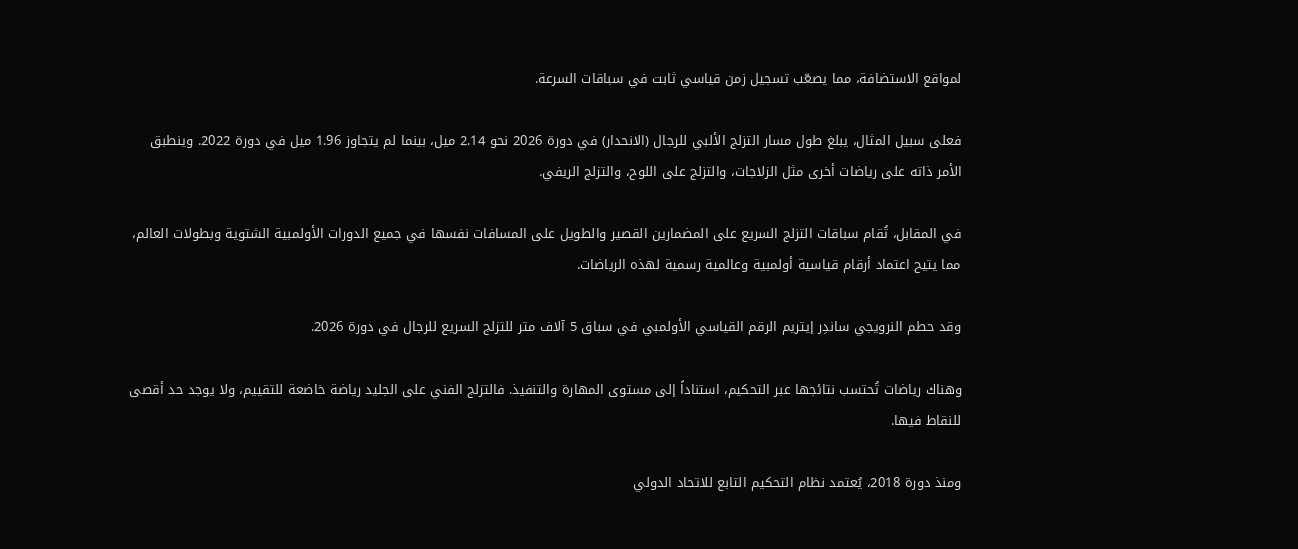لمواقع الاستضافة، مما يصعّب تسجيل زمن قياسي ثابت في سباقات السرعة.

فعلى سبيل المثال، يبلغ طول مسار التزلج الألبي للرجال (الانحدار) في دورة 2026 نحو 2.14 ميل، بينما لم يتجاوز 1.96 ميل في دورة 2022. وينطبق الأمر ذاته على رياضات أخرى مثل الزلاجات، والتزلج على اللوح، والتزلج الريفي.

في المقابل، تُقام سباقات التزلج السريع على المضمارين القصير والطويل على المسافات نفسها في جميع الدورات الأولمبية الشتوية وبطولات العالم، مما يتيح اعتماد أرقام قياسية أولمبية وعالمية رسمية لهذه الرياضات.

وقد حطم النرويجي ساندِر إيتريم الرقم القياسي الأولمبي في سباق 5 آلاف متر للتزلج السريع للرجال في دورة 2026.

وهناك رياضات تُحتسب نتائجها عبر التحكيم، استناداً إلى مستوى المهارة والتنفيذ. فالتزلج الفني على الجليد رياضة خاضعة للتقييم، ولا يوجد حد أقصى للنقاط فيها.

ومنذ دورة 2018، يُعتمد نظام التحكيم التابع للاتحاد الدولي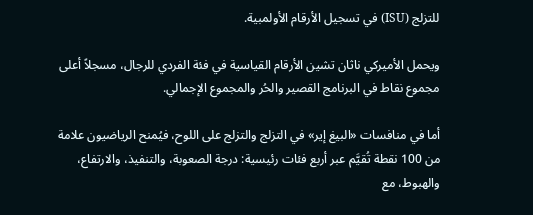للتزلج (ISU) في تسجيل الأرقام الأولمبية.

ويحمل الأميركي ناثان تشين الأرقام القياسية في فئة الفردي للرجال، مسجلاً أعلى مجموع نقاط في البرنامج القصير والحُر والمجموع الإجمالي.

أما في منافسات «البيغ إير» في التزلج والتزلج على اللوح، فيُمنح الرياضيون علامة من 100 نقطة تُقيَّم عبر أربع فئات رئيسية: درجة الصعوبة، والتنفيذ، والارتفاع، والهبوط، مع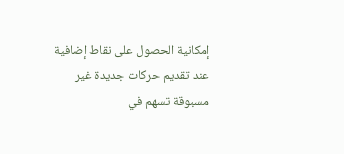إمكانية الحصول على نقاط إضافية عند تقديم حركات جديدة غير مسبوقة تسهم في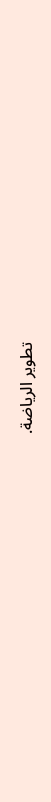تطوير الرياضة.